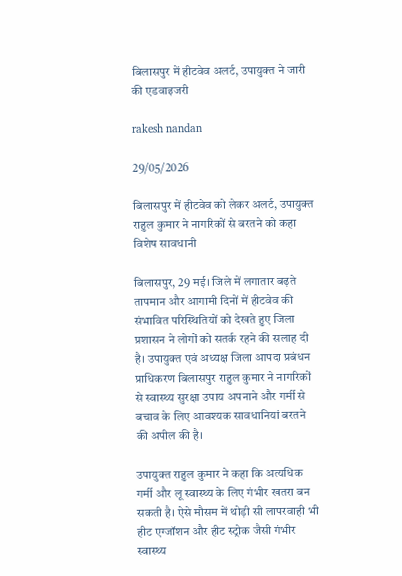बिलासपुर में हीटवेव अलर्ट, उपायुक्त ने जारी की एडवाइजरी

rakesh nandan

29/05/2026

बिलासपुर में हीटवेव को लेकर अलर्ट, उपायुक्त राहुल कुमार ने नागरिकों से बरतने को कहा विशेष सावधानी

बिलासपुर, 29 मई। जिले में लगातार बढ़ते तापमान और आगामी दिनों में हीटवेव की संभावित परिस्थितियों को देखते हुए जिला प्रशासन ने लोगों को सतर्क रहने की सलाह दी है। उपायुक्त एवं अध्यक्ष जिला आपदा प्रबंधन प्राधिकरण बिलासपुर राहुल कुमार ने नागरिकों से स्वास्थ्य सुरक्षा उपाय अपनाने और गर्मी से बचाव के लिए आवश्यक सावधानियां बरतने की अपील की है।

उपायुक्त राहुल कुमार ने कहा कि अत्यधिक गर्मी और लू स्वास्थ्य के लिए गंभीर खतरा बन सकती है। ऐसे मौसम में थोड़ी सी लापरवाही भी हीट एग्जॉशन और हीट स्ट्रोक जैसी गंभीर स्वास्थ्य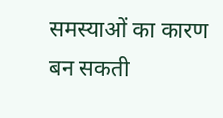समस्याओं का कारण बन सकती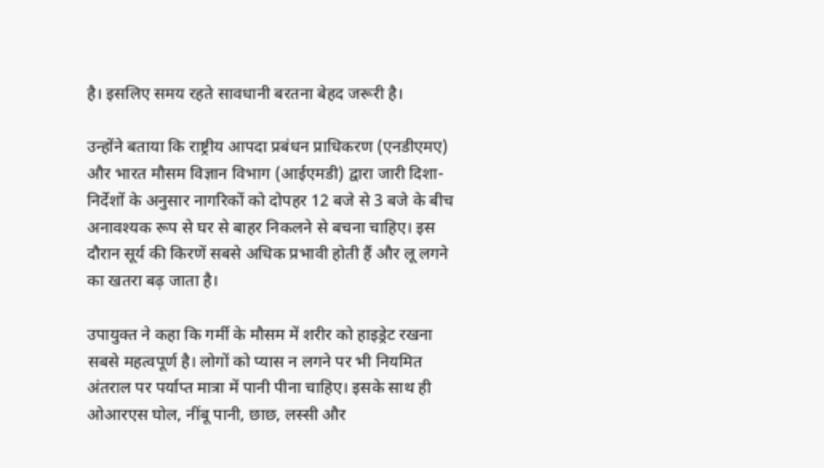है। इसलिए समय रहते सावधानी बरतना बेहद जरूरी है।

उन्होंने बताया कि राष्ट्रीय आपदा प्रबंधन प्राधिकरण (एनडीएमए) और भारत मौसम विज्ञान विभाग (आईएमडी) द्वारा जारी दिशा-निर्देशों के अनुसार नागरिकों को दोपहर 12 बजे से 3 बजे के बीच अनावश्यक रूप से घर से बाहर निकलने से बचना चाहिए। इस दौरान सूर्य की किरणें सबसे अधिक प्रभावी होती हैं और लू लगने का खतरा बढ़ जाता है।

उपायुक्त ने कहा कि गर्मी के मौसम में शरीर को हाइड्रेट रखना सबसे महत्वपूर्ण है। लोगों को प्यास न लगने पर भी नियमित अंतराल पर पर्याप्त मात्रा में पानी पीना चाहिए। इसके साथ ही ओआरएस घोल, नींबू पानी, छाछ, लस्सी और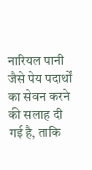नारियल पानी जैसे पेय पदार्थों का सेवन करने की सलाह दी गई है, ताकि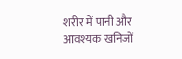शरीर में पानी और आवश्यक खनिजों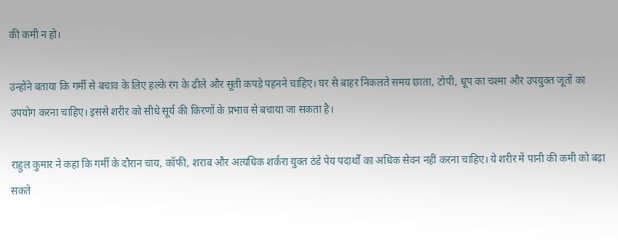की कमी न हो।

उन्होंने बताया कि गर्मी से बचाव के लिए हल्के रंग के ढीले और सूती कपड़े पहनने चाहिए। घर से बाहर निकलते समय छाता, टोपी, धूप का चश्मा और उपयुक्त जूतों का उपयोग करना चाहिए। इससे शरीर को सीधे सूर्य की किरणों के प्रभाव से बचाया जा सकता है।

राहुल कुमार ने कहा कि गर्मी के दौरान चाय, कॉफी, शराब और अत्यधिक शर्करा युक्त ठंडे पेय पदार्थों का अधिक सेवन नहीं करना चाहिए। ये शरीर में पानी की कमी को बढ़ा सकते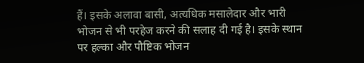हैं। इसके अलावा बासी, अत्यधिक मसालेदार और भारी भोजन से भी परहेज करने की सलाह दी गई है। इसके स्थान पर हल्का और पौष्टिक भोजन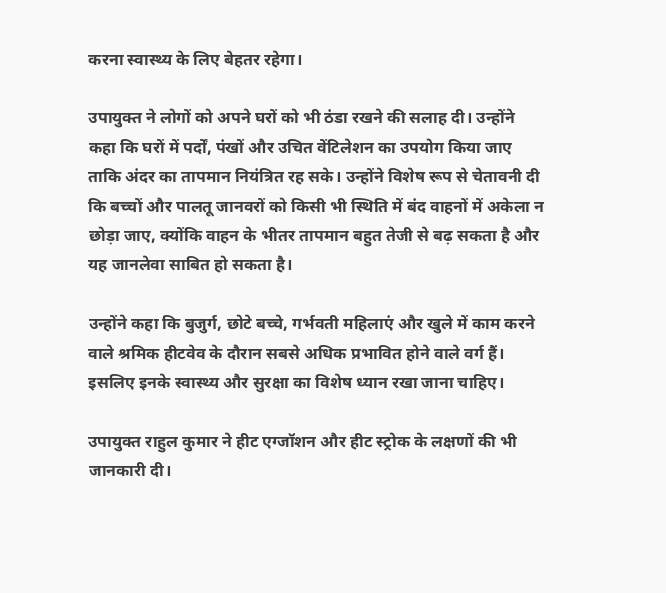करना स्वास्थ्य के लिए बेहतर रहेगा।

उपायुक्त ने लोगों को अपने घरों को भी ठंडा रखने की सलाह दी। उन्होंने कहा कि घरों में पर्दों, पंखों और उचित वेंटिलेशन का उपयोग किया जाए ताकि अंदर का तापमान नियंत्रित रह सके। उन्होंने विशेष रूप से चेतावनी दी कि बच्चों और पालतू जानवरों को किसी भी स्थिति में बंद वाहनों में अकेला न छोड़ा जाए, क्योंकि वाहन के भीतर तापमान बहुत तेजी से बढ़ सकता है और यह जानलेवा साबित हो सकता है।

उन्होंने कहा कि बुजुर्ग, छोटे बच्चे, गर्भवती महिलाएं और खुले में काम करने वाले श्रमिक हीटवेव के दौरान सबसे अधिक प्रभावित होने वाले वर्ग हैं। इसलिए इनके स्वास्थ्य और सुरक्षा का विशेष ध्यान रखा जाना चाहिए।

उपायुक्त राहुल कुमार ने हीट एग्जॉशन और हीट स्ट्रोक के लक्षणों की भी जानकारी दी।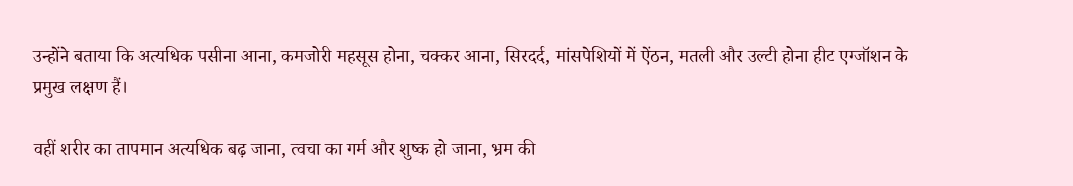उन्होंने बताया कि अत्यधिक पसीना आना, कमजोरी महसूस होना, चक्कर आना, सिरदर्द, मांसपेशियों में ऐंठन, मतली और उल्टी होना हीट एग्जॉशन के प्रमुख लक्षण हैं।

वहीं शरीर का तापमान अत्यधिक बढ़ जाना, त्वचा का गर्म और शुष्क हो जाना, भ्रम की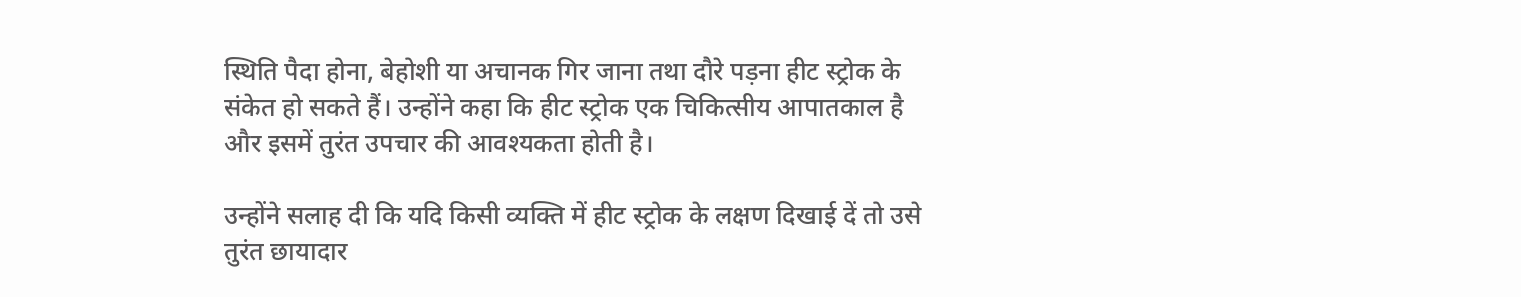स्थिति पैदा होना, बेहोशी या अचानक गिर जाना तथा दौरे पड़ना हीट स्ट्रोक के संकेत हो सकते हैं। उन्होंने कहा कि हीट स्ट्रोक एक चिकित्सीय आपातकाल है और इसमें तुरंत उपचार की आवश्यकता होती है।

उन्होंने सलाह दी कि यदि किसी व्यक्ति में हीट स्ट्रोक के लक्षण दिखाई दें तो उसे तुरंत छायादार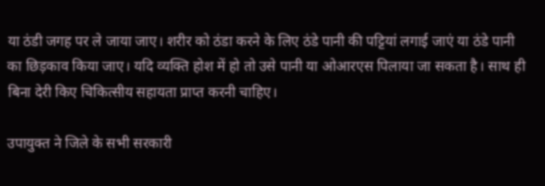या ठंडी जगह पर ले जाया जाए। शरीर को ठंडा करने के लिए ठंडे पानी की पट्टियां लगाई जाएं या ठंडे पानी का छिड़काव किया जाए। यदि व्यक्ति होश में हो तो उसे पानी या ओआरएस पिलाया जा सकता है। साथ ही बिना देरी किए चिकित्सीय सहायता प्राप्त करनी चाहिए।

उपायुक्त ने जिले के सभी सरकारी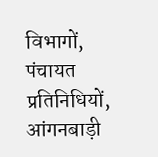विभागों, पंचायत प्रतिनिधियों, आंगनबाड़ी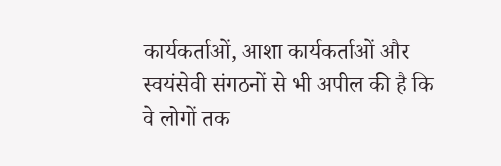कार्यकर्ताओं, आशा कार्यकर्ताओं और स्वयंसेवी संगठनों से भी अपील की है कि वे लोगों तक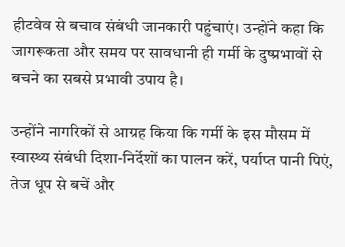हीटवेव से बचाव संबंधी जानकारी पहुंचाएं। उन्होंने कहा कि जागरूकता और समय पर सावधानी ही गर्मी के दुष्प्रभावों से बचने का सबसे प्रभावी उपाय है।

उन्होंने नागरिकों से आग्रह किया कि गर्मी के इस मौसम में स्वास्थ्य संबंधी दिशा-निर्देशों का पालन करें, पर्याप्त पानी पिएं, तेज धूप से बचें और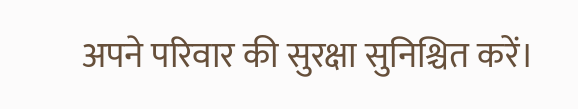अपने परिवार की सुरक्षा सुनिश्चित करें।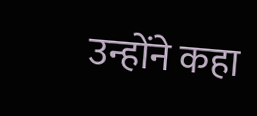उन्होंने कहा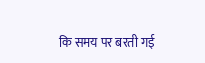कि समय पर बरती गई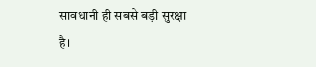सावधानी ही सबसे बड़ी सुरक्षा है।